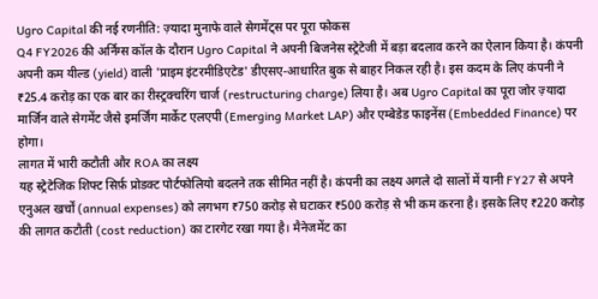Ugro Capital की नई रणनीति: ज़्यादा मुनाफे वाले सेगमेंट्स पर पूरा फोकस
Q4 FY2026 की अर्निंग्स कॉल के दौरान Ugro Capital ने अपनी बिजनेस स्ट्रेटेजी में बड़ा बदलाव करने का ऐलान किया है। कंपनी अपनी कम यील्ड (yield) वाली 'प्राइम इंटरमीडिएटेड' डीएसए-आधारित बुक से बाहर निकल रही है। इस कदम के लिए कंपनी ने ₹25.4 करोड़ का एक बार का रीस्ट्रक्चरिंग चार्ज (restructuring charge) लिया है। अब Ugro Capital का पूरा जोर ज़्यादा मार्जिन वाले सेगमेंट जैसे इमर्जिंग मार्केट एलएपी (Emerging Market LAP) और एम्बेडेड फाइनेंस (Embedded Finance) पर होगा।
लागत में भारी कटौती और ROA का लक्ष्य
यह स्ट्रेटेजिक शिफ्ट सिर्फ़ प्रोडक्ट पोर्टफोलियो बदलने तक सीमित नहीं है। कंपनी का लक्ष्य अगले दो सालों में यानी FY27 से अपने एनुअल खर्चों (annual expenses) को लगभग ₹750 करोड़ से घटाकर ₹500 करोड़ से भी कम करना है। इसके लिए ₹220 करोड़ की लागत कटौती (cost reduction) का टारगेट रखा गया है। मैनेजमेंट का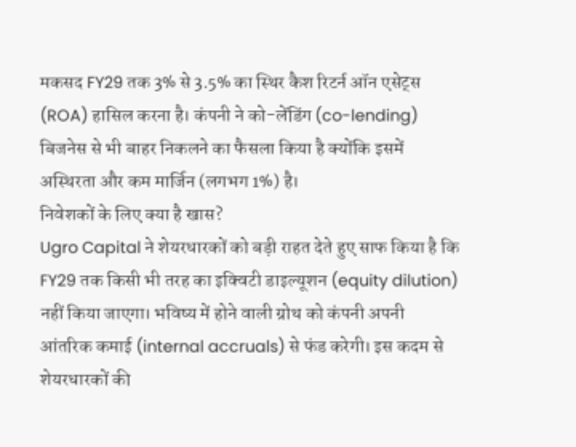मकसद FY29 तक 3% से 3.5% का स्थिर कैश रिटर्न ऑन एसेट्स (ROA) हासिल करना है। कंपनी ने को-लेंडिंग (co-lending) बिजनेस से भी बाहर निकलने का फैसला किया है क्योंकि इसमें अस्थिरता और कम मार्जिन (लगभग 1%) है।
निवेशकों के लिए क्या है खास?
Ugro Capital ने शेयरधारकों को बड़ी राहत देते हुए साफ किया है कि FY29 तक किसी भी तरह का इक्विटी डाइल्यूशन (equity dilution) नहीं किया जाएगा। भविष्य में होने वाली ग्रोथ को कंपनी अपनी आंतरिक कमाई (internal accruals) से फंड करेगी। इस कदम से शेयरधारकों की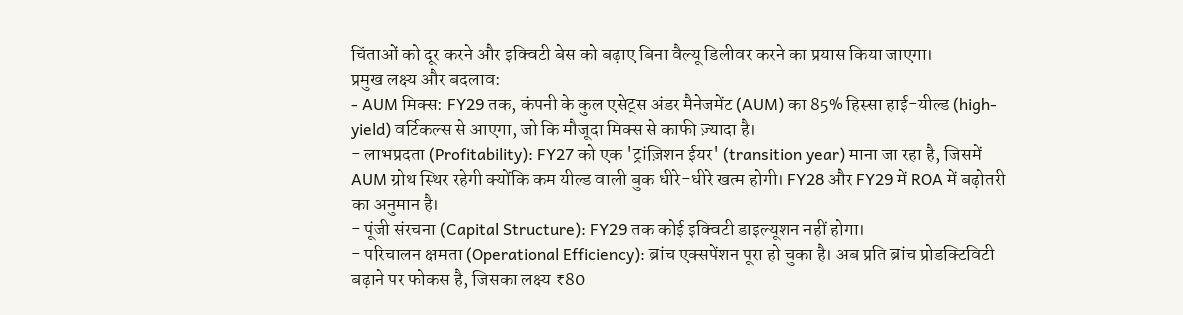चिंताओं को दूर करने और इक्विटी बेस को बढ़ाए बिना वैल्यू डिलीवर करने का प्रयास किया जाएगा।
प्रमुख लक्ष्य और बदलाव:
- AUM मिक्स: FY29 तक, कंपनी के कुल एसेट्स अंडर मैनेजमेंट (AUM) का 85% हिस्सा हाई-यील्ड (high-yield) वर्टिकल्स से आएगा, जो कि मौजूदा मिक्स से काफी ज़्यादा है।
- लाभप्रदता (Profitability): FY27 को एक 'ट्रांज़िशन ईयर' (transition year) माना जा रहा है, जिसमें AUM ग्रोथ स्थिर रहेगी क्योंकि कम यील्ड वाली बुक धीरे-धीरे खत्म होगी। FY28 और FY29 में ROA में बढ़ोतरी का अनुमान है।
- पूंजी संरचना (Capital Structure): FY29 तक कोई इक्विटी डाइल्यूशन नहीं होगा।
- परिचालन क्षमता (Operational Efficiency): ब्रांच एक्सपेंशन पूरा हो चुका है। अब प्रति ब्रांच प्रोडक्टिविटी बढ़ाने पर फोकस है, जिसका लक्ष्य ₹80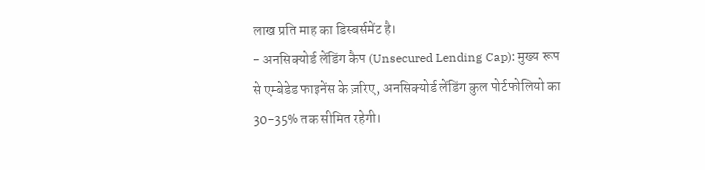लाख प्रति माह का डिस्बर्समेंट है।
- अनसिक्योर्ड लेंडिंग कैप (Unsecured Lending Cap): मुख्य रूप से एम्बेडेड फाइनेंस के ज़रिए, अनसिक्योर्ड लेंडिंग कुल पोर्टफोलियो का 30-35% तक सीमित रहेगी।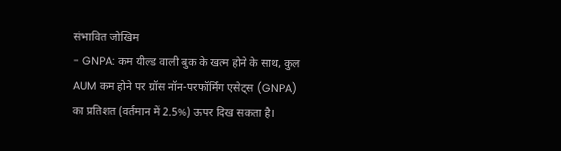संभावित जोखिम
- GNPA: कम यील्ड वाली बुक के खत्म होने के साथ, कुल AUM कम होने पर ग्रॉस नॉन-परफॉर्मिंग एसेट्स (GNPA) का प्रतिशत (वर्तमान में 2.5%) ऊपर दिख सकता है।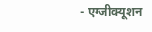- एग्जीक्यूशन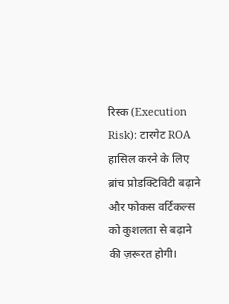रिस्क (Execution Risk): टारगेट ROA हासिल करने के लिए ब्रांच प्रोडक्टिविटी बढ़ाने और फोकस वर्टिकल्स को कुशलता से बढ़ाने की ज़रूरत होगी।